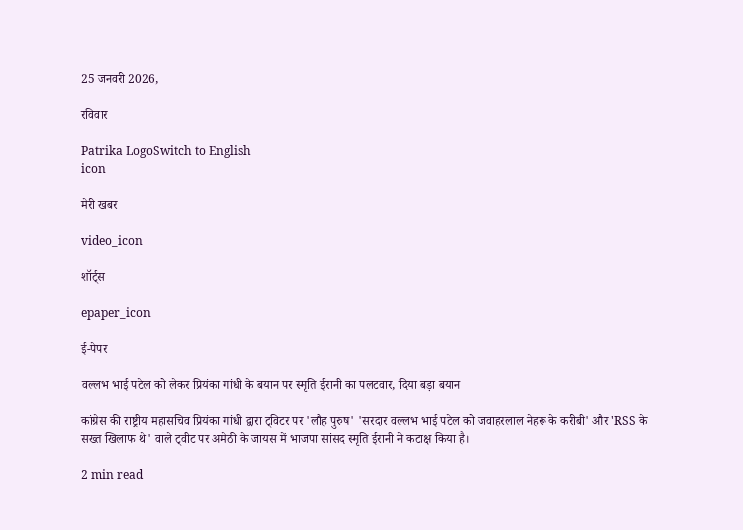25 जनवरी 2026,

रविवार

Patrika LogoSwitch to English
icon

मेरी खबर

video_icon

शॉर्ट्स

epaper_icon

ई-पेपर

वल्लभ भाई पटेल को लेकर प्रियंका गांधी के बयान पर स्मृति ईरानी का पलटवार, दिया बड़ा बयान

कांग्रेस की राष्ट्रीय महासचिव प्रियंका गांधी द्वारा ट्विटर पर 'लौह पुरुष' 'सरदार वल्लभ भाई पटेल को जवाहरलाल नेहरू के करीबी' और 'RSS के सख्त खिलाफ थे' वाले ट्वीट पर अमेठी के जायस में भाजपा सांसद स्मृति ईरानी ने कटाक्ष किया है।

2 min read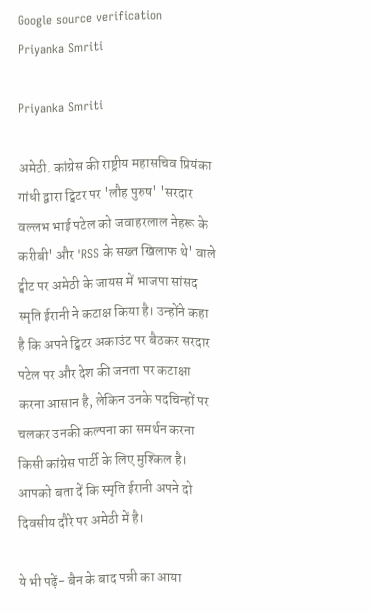Google source verification
Priyanka Smriti

Priyanka Smriti

अमेठी. कांग्रेस की राष्ट्रीय महासचिव प्रियंका गांधी द्वारा ट्विटर पर 'लौह पुरुष' 'सरदार वल्लभ भाई पटेल को जवाहरलाल नेहरू के करीबी' और 'RSS के सख्त खिलाफ थे' वाले ट्वीट पर अमेठी के जायस में भाजपा सांसद स्मृति ईरानी ने कटाक्ष किया है। उन्होंने कहा है कि अपने ट्विटर अकाउंट पर बैठकर सरदार पटेल पर और देश की जनता पर कटाक्षा करना आसान है, लेकिन उनके पदचिन्हों पर चलकर उनकी कल्पना का समर्थन करना किसी कांग्रेस पार्टी के लिए मुश्किल है। आपको बता दें कि स्मृति ईरानी अपने दो दिवसीय दौरे पर अमेठी में है।

ये भी पढ़ें- बैन के बाद पन्नी का आया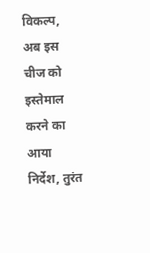विकल्प, अब इस चीज को इस्तेमाल करने का आया निर्देश, तुरंत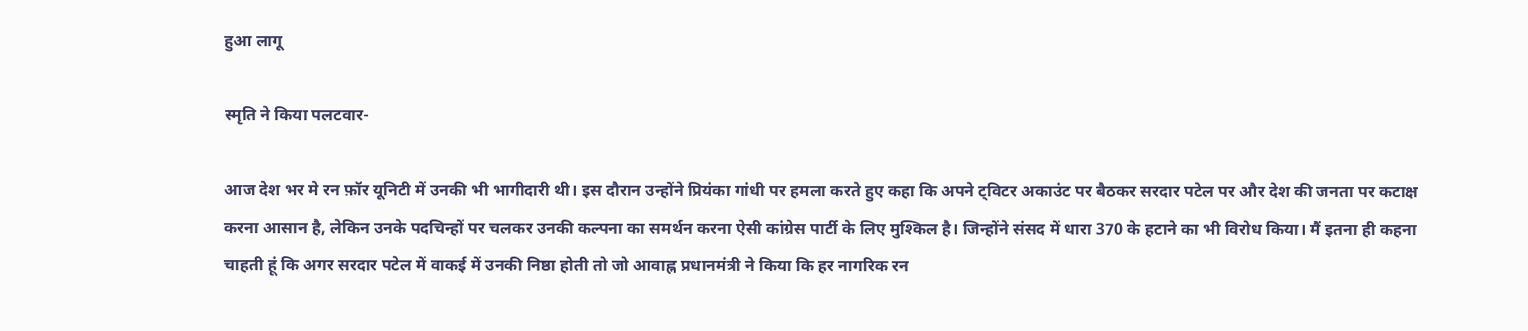हुआ लागू

स्मृति ने किया पलटवार-

आज देश भर मे रन फ़ॉर यूनिटी में उनकी भी भागीदारी थी। इस दौरान उन्होंने प्रियंका गांधी पर हमला करते हुए कहा कि अपने ट्विटर अकाउंट पर बैठकर सरदार पटेल पर और देश की जनता पर कटाक्ष करना आसान है, लेकिन उनके पदचिन्हों पर चलकर उनकी कल्पना का समर्थन करना ऐसी कांग्रेस पार्टी के लिए मुश्किल है। जिन्होंने संसद में धारा 370 के हटाने का भी विरोध किया। मैं इतना ही कहना चाहती हूं कि अगर सरदार पटेल में वाकई में उनकी निष्ठा होती तो जो आवाह्न प्रधानमंत्री ने किया कि हर नागरिक रन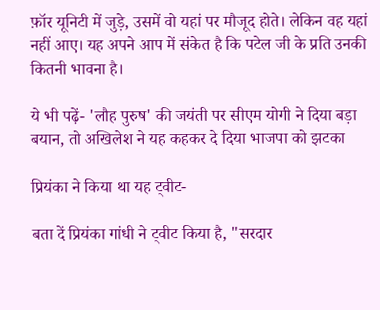फ़ॉर यूनिटी में जुड़े, उसमें वो यहां पर मौजूद होते। लेकिन वह यहां नहीं आए। यह अपने आप में संकेत है कि पटेल जी के प्रति उनकी कितनी भावना है।

ये भी पढ़ें- 'लौह पुरुष' की जयंती पर सीएम योगी ने दिया बड़ा बयान, तो अखिलेश ने यह कहकर दे दिया भाजपा को झटका

प्रियंका ने किया था यह ट्वीट-

बता दें प्रियंका गांधी ने ट्वीट किया है, "सरदार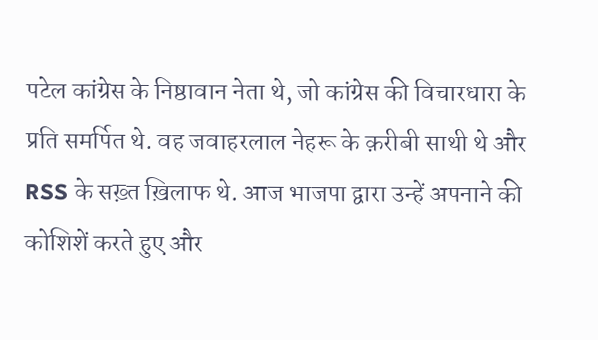पटेल कांग्रेस के निष्ठावान नेता थे, जो कांग्रेस की विचारधारा के प्रति समर्पित थे. वह जवाहरलाल नेहरू के क़रीबी साथी थे और RSS के सख़्त ख़िलाफ थे. आज भाजपा द्वारा उन्हें अपनाने की कोशिशें करते हुए और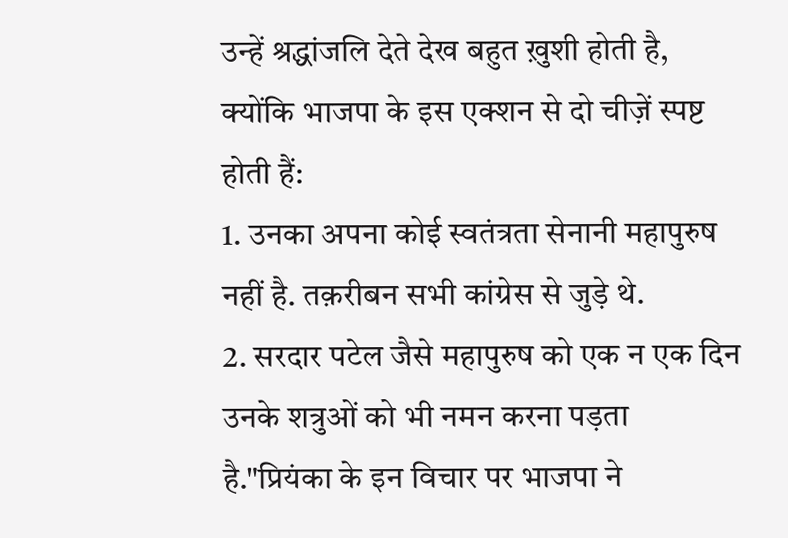उन्हें श्रद्धांजलि देते देख बहुत ख़ुशी होती है, क्योंकि भाजपा के इस एक्शन से दो चीज़ें स्पष्ट होती हैं:
1. उनका अपना कोई स्वतंत्रता सेनानी महापुरुष नहीं है. तक़रीबन सभी कांग्रेस से जुड़े थे.
2. सरदार पटेल जैसे महापुरुष को एक न एक दिन उनके शत्रुओं को भी नमन करना पड़ता है."प्रियंका के इन विचार पर भाजपा ने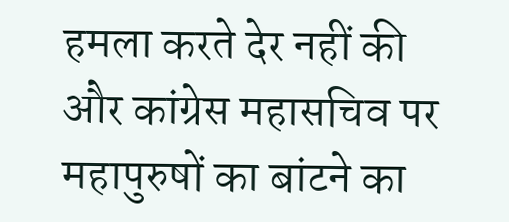हमला करते देर नहीं की और कांग्रेस महासचिव पर महापुरुषों का बांटने का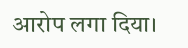आरोप लगा दिया।